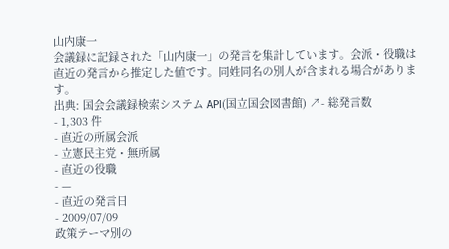山内康一
会議録に記録された「山内康一」の発言を集計しています。会派・役職は直近の発言から推定した値です。同姓同名の別人が含まれる場合があります。
出典: 国会会議録検索システム API(国立国会図書館) ↗- 総発言数
- 1,303 件
- 直近の所属会派
- 立憲民主党・無所属
- 直近の役職
- —
- 直近の発言日
- 2009/07/09
政策テーマ別の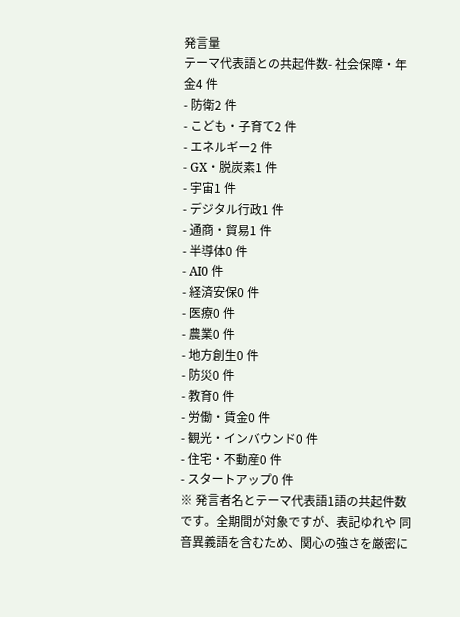発言量
テーマ代表語との共起件数- 社会保障・年金4 件
- 防衛2 件
- こども・子育て2 件
- エネルギー2 件
- GX・脱炭素1 件
- 宇宙1 件
- デジタル行政1 件
- 通商・貿易1 件
- 半導体0 件
- AI0 件
- 経済安保0 件
- 医療0 件
- 農業0 件
- 地方創生0 件
- 防災0 件
- 教育0 件
- 労働・賃金0 件
- 観光・インバウンド0 件
- 住宅・不動産0 件
- スタートアップ0 件
※ 発言者名とテーマ代表語1語の共起件数です。全期間が対象ですが、表記ゆれや 同音異義語を含むため、関心の強さを厳密に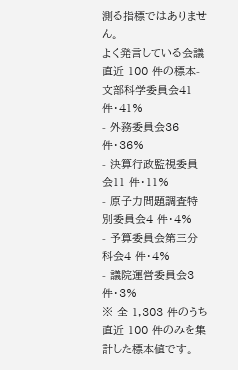測る指標ではありません。
よく発言している会議
直近 100 件の標本- 文部科学委員会41 件・41%
- 外務委員会36 件・36%
- 決算行政監視委員会11 件・11%
- 原子力問題調査特別委員会4 件・4%
- 予算委員会第三分科会4 件・4%
- 議院運営委員会3 件・3%
※ 全 1,303 件のうち直近 100 件のみを集計した標本値です。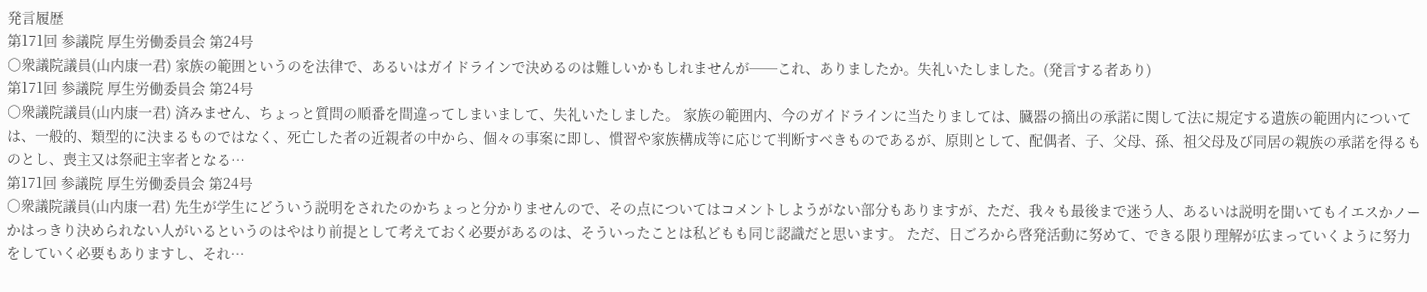発言履歴
第171回 参議院 厚生労働委員会 第24号
○衆議院議員(山内康一君) 家族の範囲というのを法律で、あるいはガイドラインで決めるのは難しいかもしれませんが──これ、ありましたか。失礼いたしました。(発言する者あり)
第171回 参議院 厚生労働委員会 第24号
○衆議院議員(山内康一君) 済みません、ちょっと質問の順番を間違ってしまいまして、失礼いたしました。 家族の範囲内、今のガイドラインに当たりましては、臓器の摘出の承諾に関して法に規定する遺族の範囲内については、一般的、類型的に決まるものではなく、死亡した者の近親者の中から、個々の事案に即し、慣習や家族構成等に応じて判断すべきものであるが、原則として、配偶者、子、父母、孫、祖父母及び同居の親族の承諾を得るものとし、喪主又は祭祀主宰者となる…
第171回 参議院 厚生労働委員会 第24号
○衆議院議員(山内康一君) 先生が学生にどういう説明をされたのかちょっと分かりませんので、その点についてはコメントしようがない部分もありますが、ただ、我々も最後まで迷う人、あるいは説明を聞いてもイエスかノーかはっきり決められない人がいるというのはやはり前提として考えておく必要があるのは、そういったことは私どもも同じ認識だと思います。 ただ、日ごろから啓発活動に努めて、できる限り理解が広まっていくように努力をしていく必要もありますし、それ…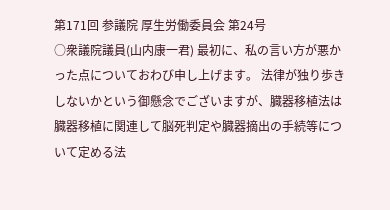第171回 参議院 厚生労働委員会 第24号
○衆議院議員(山内康一君) 最初に、私の言い方が悪かった点についておわび申し上げます。 法律が独り歩きしないかという御懸念でございますが、臓器移植法は臓器移植に関連して脳死判定や臓器摘出の手続等について定める法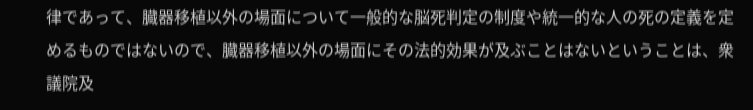律であって、臓器移植以外の場面について一般的な脳死判定の制度や統一的な人の死の定義を定めるものではないので、臓器移植以外の場面にその法的効果が及ぶことはないということは、衆議院及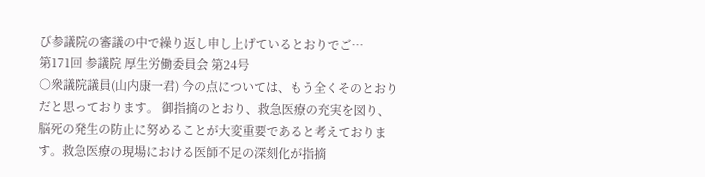び参議院の審議の中で繰り返し申し上げているとおりでご…
第171回 参議院 厚生労働委員会 第24号
○衆議院議員(山内康一君) 今の点については、もう全くそのとおりだと思っております。 御指摘のとおり、救急医療の充実を図り、脳死の発生の防止に努めることが大変重要であると考えております。救急医療の現場における医師不足の深刻化が指摘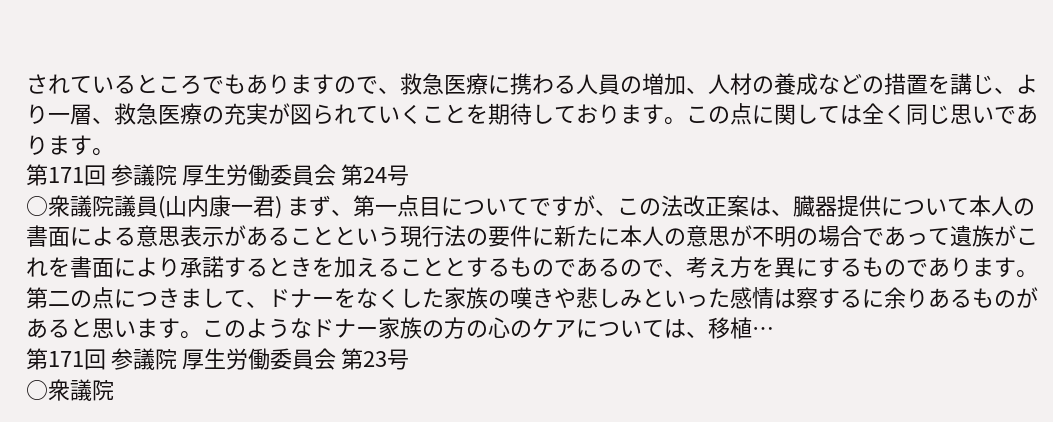されているところでもありますので、救急医療に携わる人員の増加、人材の養成などの措置を講じ、より一層、救急医療の充実が図られていくことを期待しております。この点に関しては全く同じ思いであります。
第171回 参議院 厚生労働委員会 第24号
○衆議院議員(山内康一君) まず、第一点目についてですが、この法改正案は、臓器提供について本人の書面による意思表示があることという現行法の要件に新たに本人の意思が不明の場合であって遺族がこれを書面により承諾するときを加えることとするものであるので、考え方を異にするものであります。 第二の点につきまして、ドナーをなくした家族の嘆きや悲しみといった感情は察するに余りあるものがあると思います。このようなドナー家族の方の心のケアについては、移植…
第171回 参議院 厚生労働委員会 第23号
○衆議院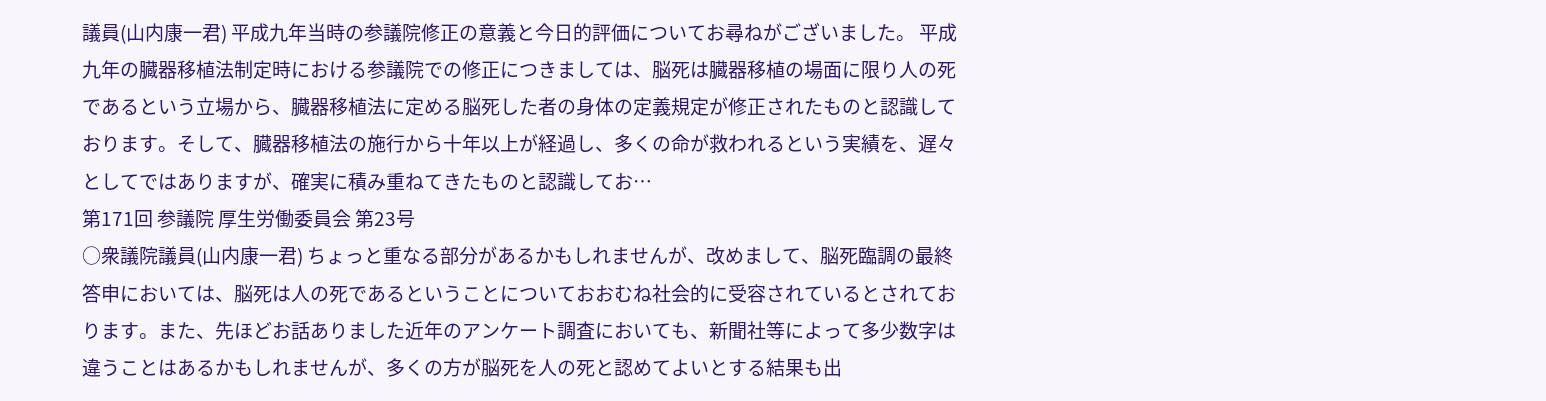議員(山内康一君) 平成九年当時の参議院修正の意義と今日的評価についてお尋ねがございました。 平成九年の臓器移植法制定時における参議院での修正につきましては、脳死は臓器移植の場面に限り人の死であるという立場から、臓器移植法に定める脳死した者の身体の定義規定が修正されたものと認識しております。そして、臓器移植法の施行から十年以上が経過し、多くの命が救われるという実績を、遅々としてではありますが、確実に積み重ねてきたものと認識してお…
第171回 参議院 厚生労働委員会 第23号
○衆議院議員(山内康一君) ちょっと重なる部分があるかもしれませんが、改めまして、脳死臨調の最終答申においては、脳死は人の死であるということについておおむね社会的に受容されているとされております。また、先ほどお話ありました近年のアンケート調査においても、新聞社等によって多少数字は違うことはあるかもしれませんが、多くの方が脳死を人の死と認めてよいとする結果も出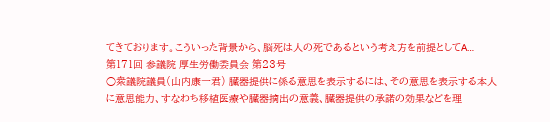てきております。こういった背景から、脳死は人の死であるという考え方を前提としてA…
第171回 参議院 厚生労働委員会 第23号
○衆議院議員(山内康一君) 臓器提供に係る意思を表示するには、その意思を表示する本人に意思能力、すなわち移植医療や臓器摘出の意義、臓器提供の承諾の効果などを理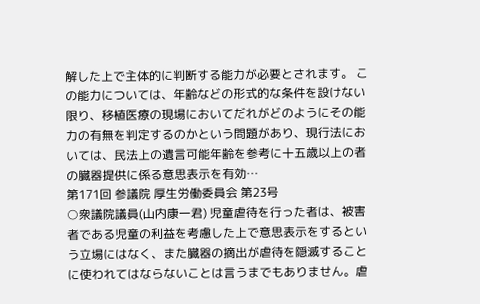解した上で主体的に判断する能力が必要とされます。 この能力については、年齢などの形式的な条件を設けない限り、移植医療の現場においてだれがどのようにその能力の有無を判定するのかという問題があり、現行法においては、民法上の遺言可能年齢を参考に十五歳以上の者の臓器提供に係る意思表示を有効…
第171回 参議院 厚生労働委員会 第23号
○衆議院議員(山内康一君) 児童虐待を行った者は、被害者である児童の利益を考慮した上で意思表示をするという立場にはなく、また臓器の摘出が虐待を隠滅することに使われてはならないことは言うまでもありません。虐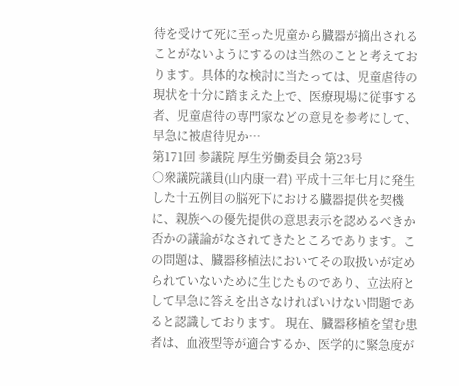待を受けて死に至った児童から臓器が摘出されることがないようにするのは当然のことと考えております。具体的な検討に当たっては、児童虐待の現状を十分に踏まえた上で、医療現場に従事する者、児童虐待の専門家などの意見を参考にして、早急に被虐待児か…
第171回 参議院 厚生労働委員会 第23号
○衆議院議員(山内康一君) 平成十三年七月に発生した十五例目の脳死下における臓器提供を契機に、親族への優先提供の意思表示を認めるべきか否かの議論がなされてきたところであります。この問題は、臓器移植法においてその取扱いが定められていないために生じたものであり、立法府として早急に答えを出さなければいけない問題であると認識しております。 現在、臓器移植を望む患者は、血液型等が適合するか、医学的に緊急度が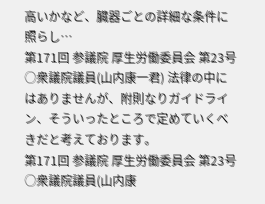高いかなど、臓器ごとの詳細な条件に照らし…
第171回 参議院 厚生労働委員会 第23号
○衆議院議員(山内康一君) 法律の中にはありませんが、附則なりガイドライン、そういったところで定めていくべきだと考えております。
第171回 参議院 厚生労働委員会 第23号
○衆議院議員(山内康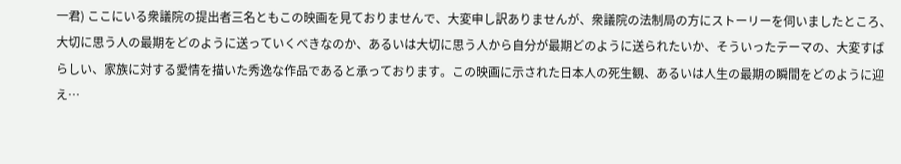一君) ここにいる衆議院の提出者三名ともこの映画を見ておりませんで、大変申し訳ありませんが、衆議院の法制局の方にストーリーを伺いましたところ、大切に思う人の最期をどのように送っていくべきなのか、あるいは大切に思う人から自分が最期どのように送られたいか、そういったテーマの、大変すばらしい、家族に対する愛情を描いた秀逸な作品であると承っております。この映画に示された日本人の死生観、あるいは人生の最期の瞬間をどのように迎え…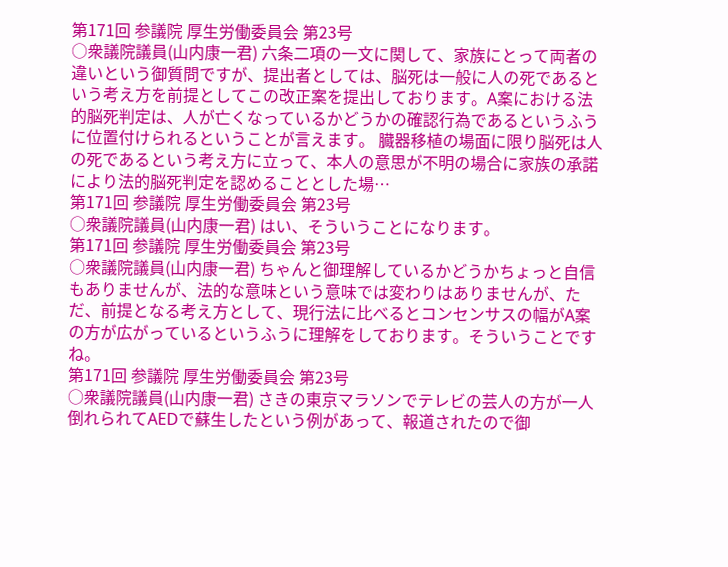第171回 参議院 厚生労働委員会 第23号
○衆議院議員(山内康一君) 六条二項の一文に関して、家族にとって両者の違いという御質問ですが、提出者としては、脳死は一般に人の死であるという考え方を前提としてこの改正案を提出しております。A案における法的脳死判定は、人が亡くなっているかどうかの確認行為であるというふうに位置付けられるということが言えます。 臓器移植の場面に限り脳死は人の死であるという考え方に立って、本人の意思が不明の場合に家族の承諾により法的脳死判定を認めることとした場…
第171回 参議院 厚生労働委員会 第23号
○衆議院議員(山内康一君) はい、そういうことになります。
第171回 参議院 厚生労働委員会 第23号
○衆議院議員(山内康一君) ちゃんと御理解しているかどうかちょっと自信もありませんが、法的な意味という意味では変わりはありませんが、ただ、前提となる考え方として、現行法に比べるとコンセンサスの幅がA案の方が広がっているというふうに理解をしております。そういうことですね。
第171回 参議院 厚生労働委員会 第23号
○衆議院議員(山内康一君) さきの東京マラソンでテレビの芸人の方が一人倒れられてAEDで蘇生したという例があって、報道されたので御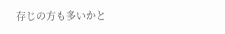存じの方も多いかと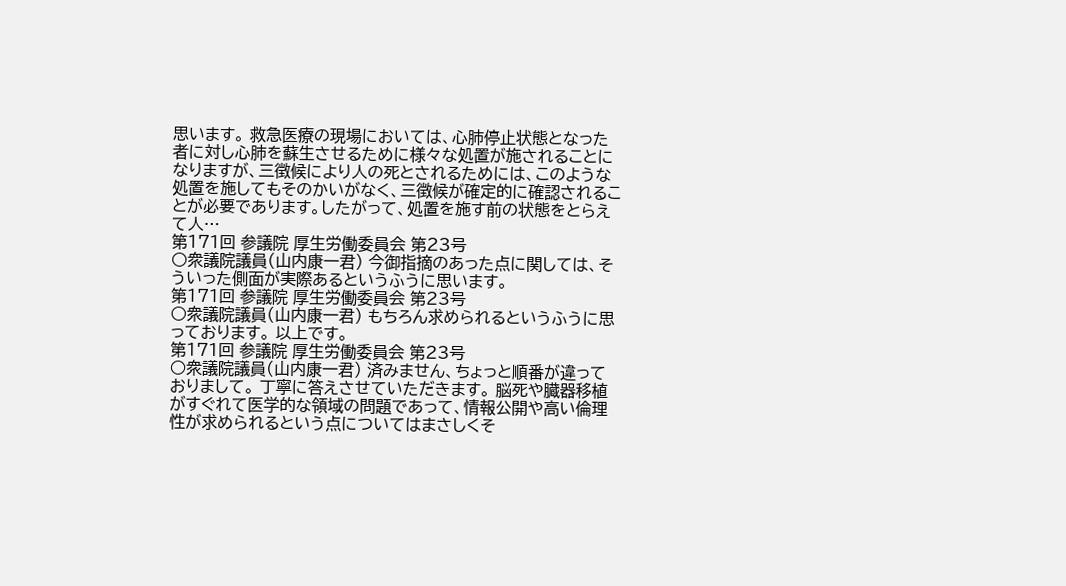思います。 救急医療の現場においては、心肺停止状態となった者に対し心肺を蘇生させるために様々な処置が施されることになりますが、三徴候により人の死とされるためには、このような処置を施してもそのかいがなく、三徴候が確定的に確認されることが必要であります。したがって、処置を施す前の状態をとらえて人…
第171回 参議院 厚生労働委員会 第23号
○衆議院議員(山内康一君) 今御指摘のあった点に関しては、そういった側面が実際あるというふうに思います。
第171回 参議院 厚生労働委員会 第23号
○衆議院議員(山内康一君) もちろん求められるというふうに思っております。 以上です。
第171回 参議院 厚生労働委員会 第23号
○衆議院議員(山内康一君) 済みません、ちょっと順番が違っておりまして。 丁寧に答えさせていただきます。 脳死や臓器移植がすぐれて医学的な領域の問題であって、情報公開や高い倫理性が求められるという点についてはまさしくそ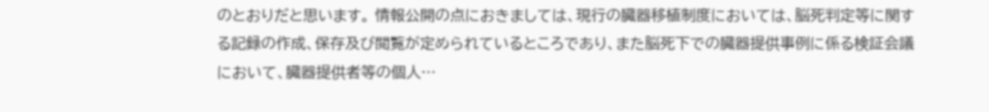のとおりだと思います。 情報公開の点におきましては、現行の臓器移植制度においては、脳死判定等に関する記録の作成、保存及び閲覧が定められているところであり、また脳死下での臓器提供事例に係る検証会議において、臓器提供者等の個人…